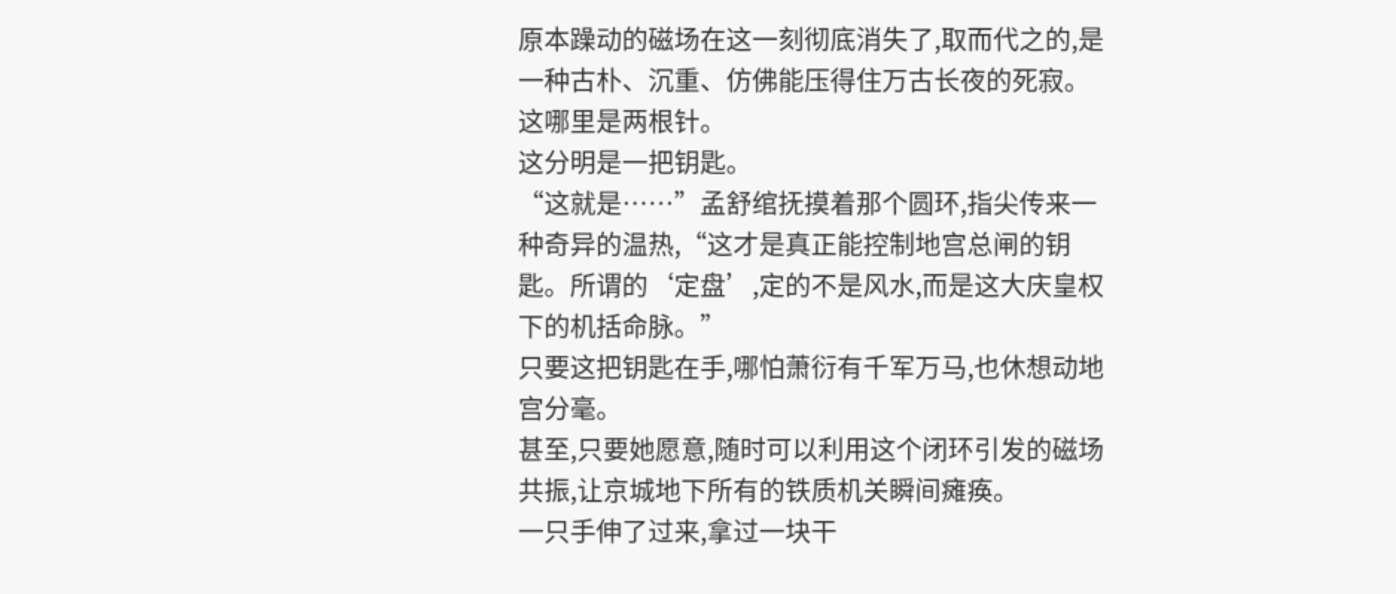原本躁动的磁场在这一刻彻底消失了,取而代之的,是一种古朴、沉重、仿佛能压得住万古长夜的死寂。
这哪里是两根针。
这分明是一把钥匙。
“这就是……”孟舒绾抚摸着那个圆环,指尖传来一种奇异的温热,“这才是真正能控制地宫总闸的钥匙。所谓的‘定盘’,定的不是风水,而是这大庆皇权下的机括命脉。”
只要这把钥匙在手,哪怕萧衍有千军万马,也休想动地宫分毫。
甚至,只要她愿意,随时可以利用这个闭环引发的磁场共振,让京城地下所有的铁质机关瞬间瘫痪。
一只手伸了过来,拿过一块干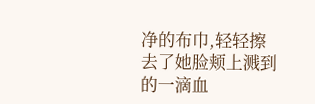净的布巾,轻轻擦去了她脸颊上溅到的一滴血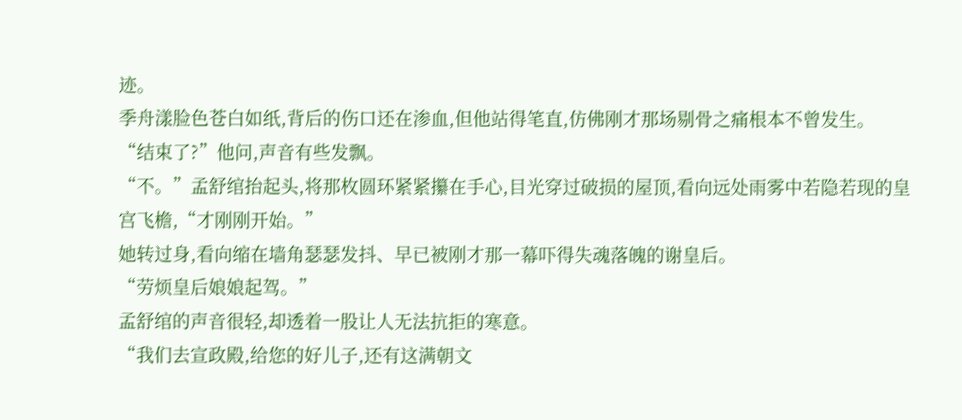迹。
季舟漾脸色苍白如纸,背后的伤口还在渗血,但他站得笔直,仿佛刚才那场剔骨之痛根本不曾发生。
“结束了?”他问,声音有些发飘。
“不。”孟舒绾抬起头,将那枚圆环紧紧攥在手心,目光穿过破损的屋顶,看向远处雨雾中若隐若现的皇宫飞檐,“才刚刚开始。”
她转过身,看向缩在墙角瑟瑟发抖、早已被刚才那一幕吓得失魂落魄的谢皇后。
“劳烦皇后娘娘起驾。”
孟舒绾的声音很轻,却透着一股让人无法抗拒的寒意。
“我们去宣政殿,给您的好儿子,还有这满朝文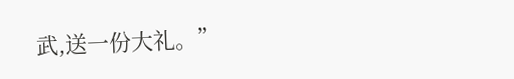武,送一份大礼。”